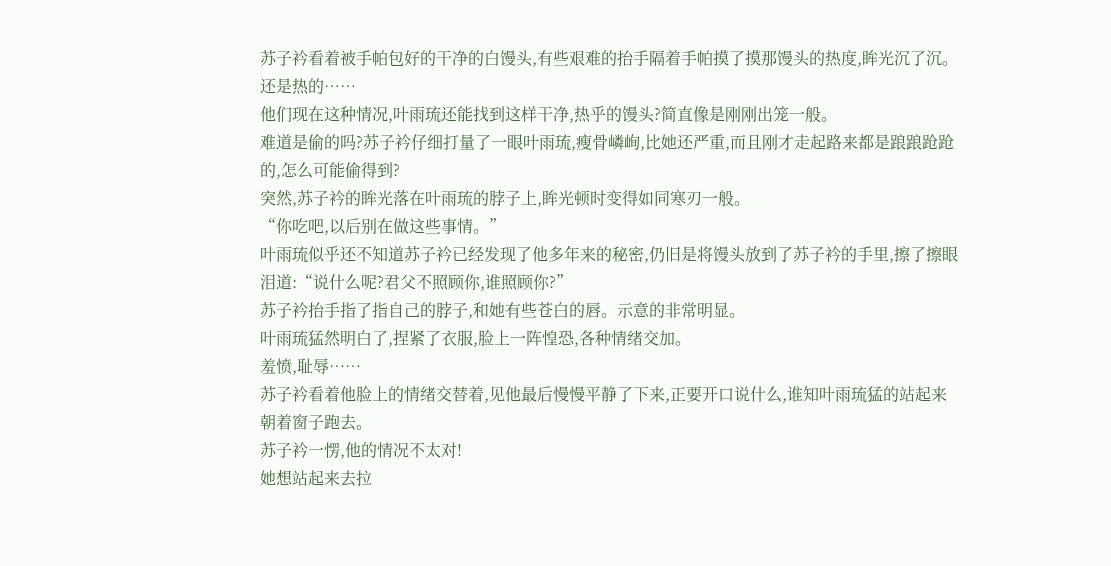苏子衿看着被手帕包好的干净的白馒头,有些艰难的抬手隔着手帕摸了摸那馒头的热度,眸光沉了沉。
还是热的……
他们现在这种情况,叶雨琉还能找到这样干净,热乎的馒头?简直像是刚刚出笼一般。
难道是偷的吗?苏子衿仔细打量了一眼叶雨琉,瘦骨嶙峋,比她还严重,而且刚才走起路来都是踉踉跄跄的,怎么可能偷得到?
突然,苏子衿的眸光落在叶雨琉的脖子上,眸光顿时变得如同寒刃一般。
“你吃吧,以后别在做这些事情。”
叶雨琉似乎还不知道苏子衿已经发现了他多年来的秘密,仍旧是将馒头放到了苏子衿的手里,擦了擦眼泪道:“说什么呢?君父不照顾你,谁照顾你?”
苏子衿抬手指了指自己的脖子,和她有些苍白的唇。示意的非常明显。
叶雨琉猛然明白了,捏紧了衣服,脸上一阵惶恐,各种情绪交加。
羞愤,耻辱……
苏子衿看着他脸上的情绪交替着,见他最后慢慢平静了下来,正要开口说什么,谁知叶雨琉猛的站起来朝着窗子跑去。
苏子衿一愣,他的情况不太对!
她想站起来去拉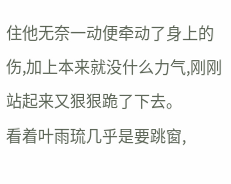住他无奈一动便牵动了身上的伤,加上本来就没什么力气,刚刚站起来又狠狠跪了下去。
看着叶雨琉几乎是要跳窗,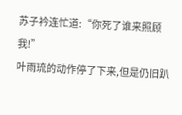苏子衿连忙道:“你死了谁来照顾我!”
叶雨琉的动作停了下来,但是仍旧趴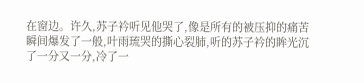在窗边。许久,苏子衿听见他哭了,像是所有的被压抑的痛苦瞬间爆发了一般,叶雨琉哭的撕心裂肺,听的苏子衿的眸光沉了一分又一分,冷了一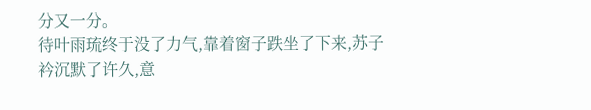分又一分。
待叶雨琉终于没了力气,靠着窗子跌坐了下来,苏子衿沉默了许久,意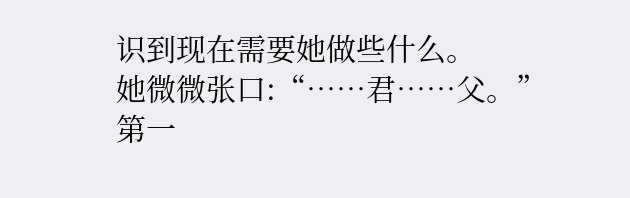识到现在需要她做些什么。
她微微张口:“……君……父。”
第一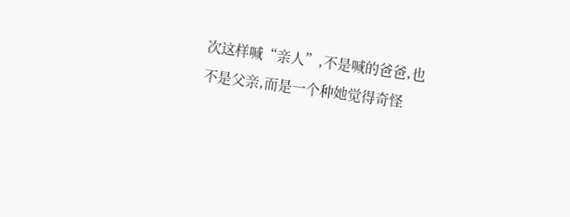次这样喊“亲人”,不是喊的爸爸,也不是父亲,而是一个种她觉得奇怪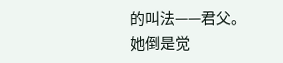的叫法——君父。
她倒是觉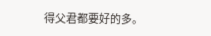得父君都要好的多。